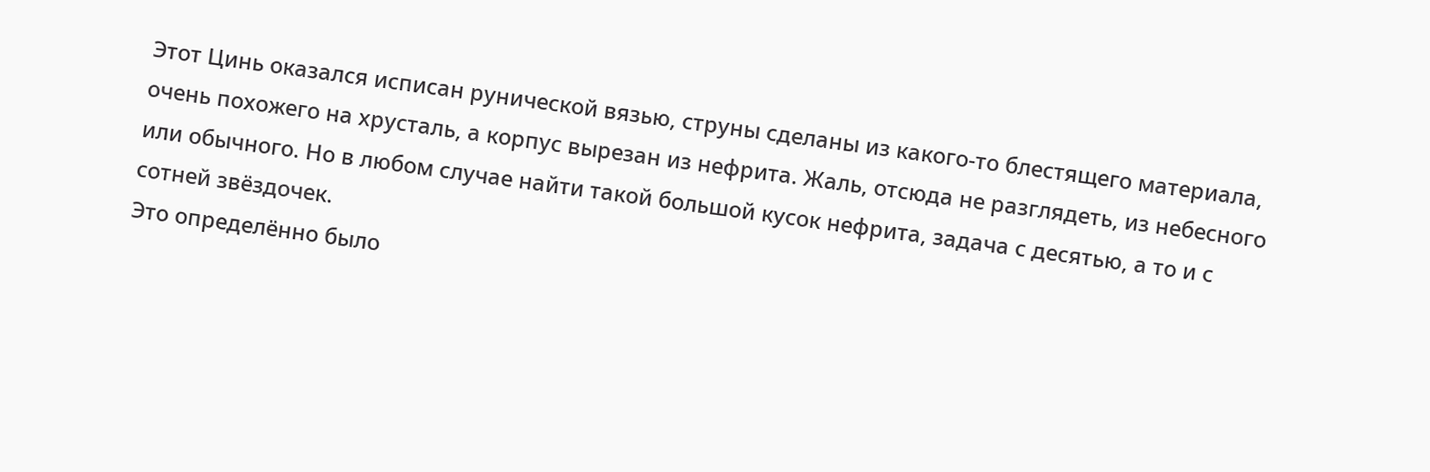Этот Цинь оказался исписан рунической вязью, струны сделаны из какого‑то блестящего материала, очень похожего на хрусталь, а корпус вырезан из нефрита. Жаль, отсюда не разглядеть, из небесного или обычного. Но в любом случае найти такой большой кусок нефрита, задача с десятью, а то и с сотней звёздочек.
Это определённо было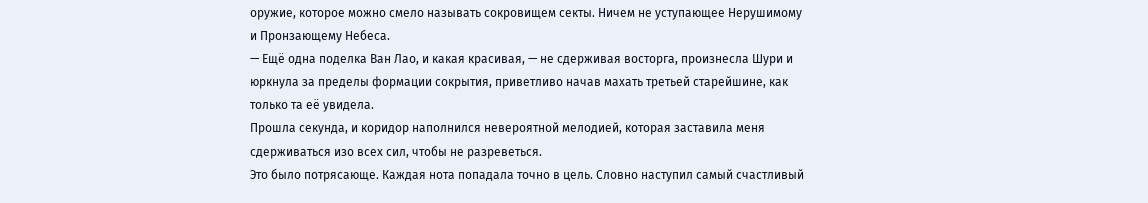оружие, которое можно смело называть сокровищем секты. Ничем не уступающее Нерушимому и Пронзающему Небеса.
— Ещё одна поделка Ван Лао, и какая красивая, — не сдерживая восторга, произнесла Шури и юркнула за пределы формации сокрытия, приветливо начав махать третьей старейшине, как только та её увидела.
Прошла секунда, и коридор наполнился невероятной мелодией, которая заставила меня сдерживаться изо всех сил, чтобы не разреветься.
Это было потрясающе. Каждая нота попадала точно в цель. Словно наступил самый счастливый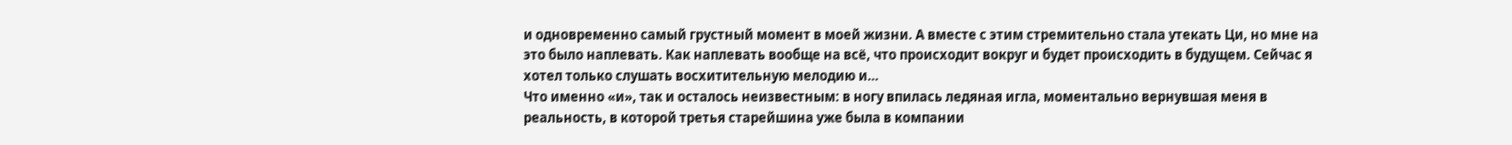и одновременно самый грустный момент в моей жизни. А вместе с этим стремительно стала утекать Ци, но мне на это было наплевать. Как наплевать вообще на всё, что происходит вокруг и будет происходить в будущем. Сейчас я хотел только слушать восхитительную мелодию и…
Что именно «и», так и осталось неизвестным: в ногу впилась ледяная игла, моментально вернувшая меня в реальность, в которой третья старейшина уже была в компании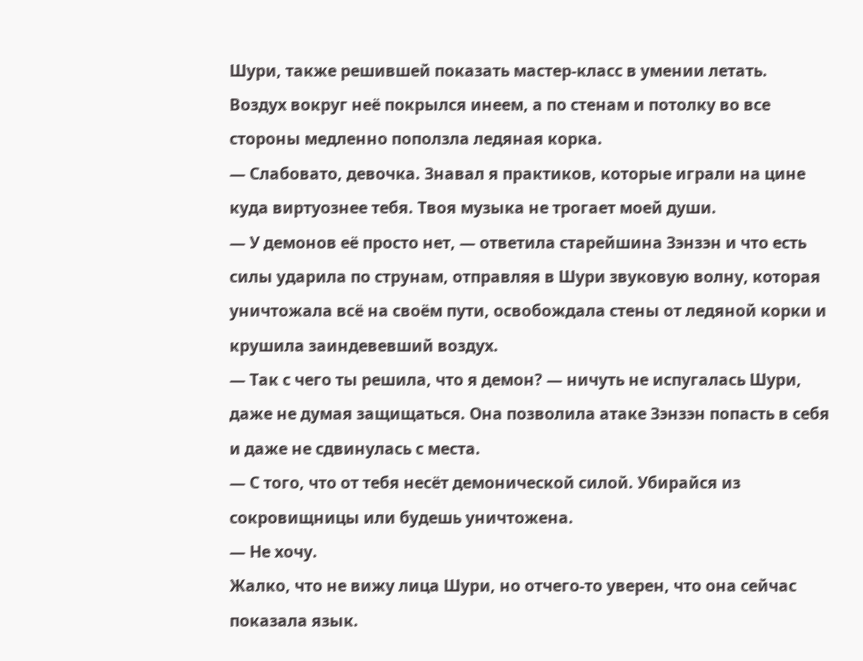Шури, также решившей показать мастер‑класс в умении летать.
Воздух вокруг неё покрылся инеем, а по стенам и потолку во все стороны медленно поползла ледяная корка.
— Слабовато, девочка. Знавал я практиков, которые играли на цине куда виртуознее тебя. Твоя музыка не трогает моей души.
— У демонов её просто нет, — ответила старейшина Зэнзэн и что есть силы ударила по струнам, отправляя в Шури звуковую волну, которая уничтожала всё на своём пути, освобождала стены от ледяной корки и крушила заиндевевший воздух.
— Так с чего ты решила, что я демон? — ничуть не испугалась Шури, даже не думая защищаться. Она позволила атаке Зэнзэн попасть в себя и даже не сдвинулась с места.
— С того, что от тебя несёт демонической силой. Убирайся из сокровищницы или будешь уничтожена.
— Не хочу.
Жалко, что не вижу лица Шури, но отчего‑то уверен, что она сейчас показала язык.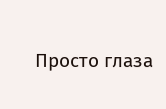Просто глаза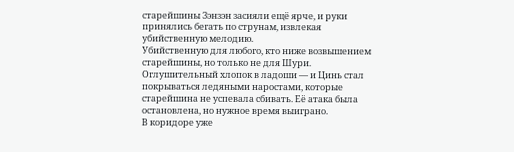старейшины Зэнзэн засияли ещё ярче, и руки принялись бегать по струнам, извлекая убийственную мелодию.
Убийственную для любого, кто ниже возвышением старейшины, но только не для Шури. Оглушительный хлопок в ладоши — и Цинь стал покрываться ледяными наростами, которые старейшина не успевала сбивать. Её атака была остановлена, но нужное время выиграно.
В коридоре уже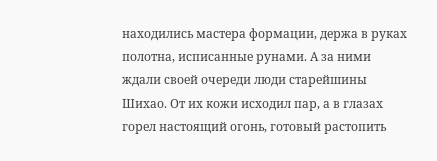находились мастера формации, держа в руках полотна, исписанные рунами. А за ними ждали своей очереди люди старейшины Шихао. От их кожи исходил пар, а в глазах горел настоящий огонь, готовый растопить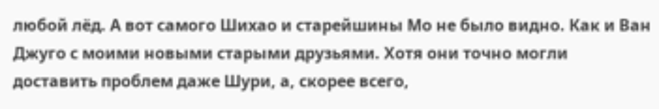любой лёд. А вот самого Шихао и старейшины Мо не было видно. Как и Ван Джуго с моими новыми старыми друзьями. Хотя они точно могли доставить проблем даже Шури, а, скорее всего,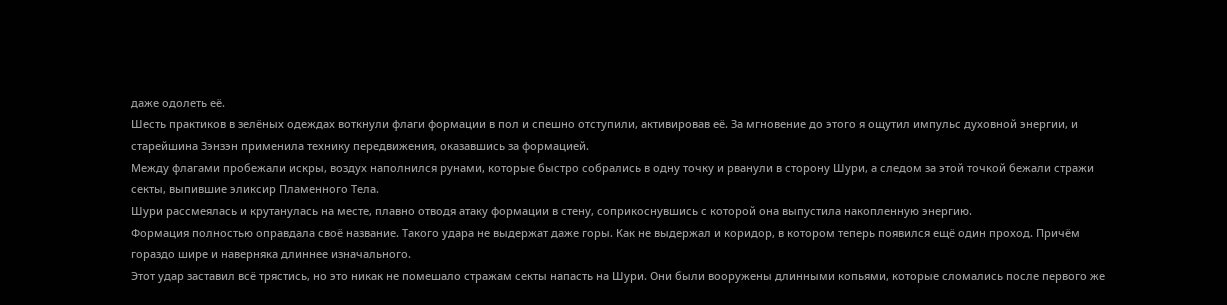даже одолеть её.
Шесть практиков в зелёных одеждах воткнули флаги формации в пол и спешно отступили, активировав её. За мгновение до этого я ощутил импульс духовной энергии, и старейшина Зэнзэн применила технику передвижения, оказавшись за формацией.
Между флагами пробежали искры, воздух наполнился рунами, которые быстро собрались в одну точку и рванули в сторону Шури, а следом за этой точкой бежали стражи секты, выпившие эликсир Пламенного Тела.
Шури рассмеялась и крутанулась на месте, плавно отводя атаку формации в стену, соприкоснувшись с которой она выпустила накопленную энергию.
Формация полностью оправдала своё название. Такого удара не выдержат даже горы. Как не выдержал и коридор, в котором теперь появился ещё один проход. Причём гораздо шире и наверняка длиннее изначального.
Этот удар заставил всё трястись, но это никак не помешало стражам секты напасть на Шури. Они были вооружены длинными копьями, которые сломались после первого же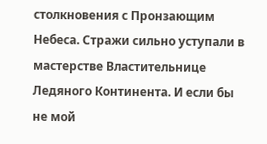столкновения с Пронзающим Небеса. Стражи сильно уступали в мастерстве Властительнице Ледяного Континента. И если бы не мой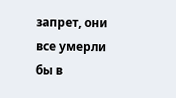запрет, они все умерли бы в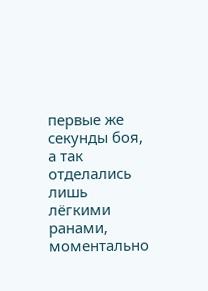первые же секунды боя, а так отделались лишь лёгкими ранами, моментально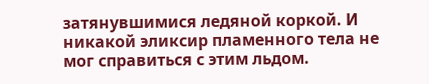затянувшимися ледяной коркой. И никакой эликсир пламенного тела не мог справиться с этим льдом.